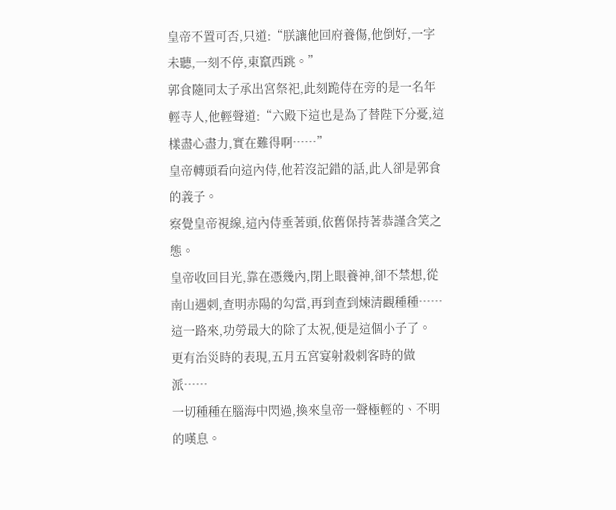皇帝不置可否,只道:“朕讓他回府養傷,他倒好,一字未聽,一刻不停,東竄西跳。”
郭食隨同太子承出宮祭祀,此刻跪侍在旁的是一名年輕寺人,他輕聲道:“六殿下這也是為了替陛下分憂,這樣盡心盡力,實在難得啊……”
皇帝轉頭看向這內侍,他若沒記錯的話,此人卻是郭食的義子。
察覺皇帝視線,這內侍垂著頭,依舊保持著恭謹含笑之態。
皇帝收回目光,靠在憑幾內,閉上眼養神,卻不禁想,從南山遇刺,查明赤陽的勾當,再到查到煉清觀種種……這一路來,功勞最大的除了太祝,便是這個小子了。
更有治災時的表現,五月五宮宴射殺刺客時的做派……
一切種種在腦海中閃過,換來皇帝一聲極輕的、不明的嘆息。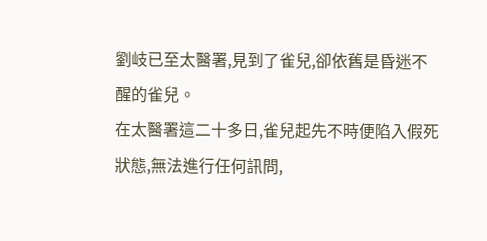劉岐已至太醫署,見到了雀兒,卻依舊是昏迷不醒的雀兒。
在太醫署這二十多日,雀兒起先不時便陷入假死狀態,無法進行任何訊問,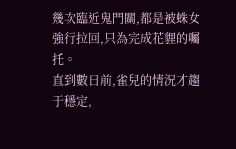幾次臨近鬼門關,都是被蛛女強行拉回,只為完成花貍的囑托。
直到數日前,雀兒的情況才趨于穩定,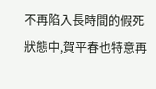不再陷入長時間的假死狀態中,賀平春也特意再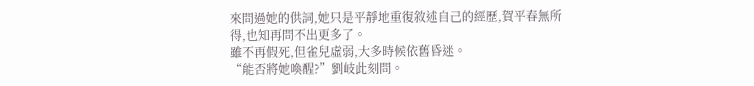來問過她的供詞,她只是平靜地重復敘述自己的經歷,賀平春無所得,也知再問不出更多了。
雖不再假死,但雀兒虛弱,大多時候依舊昏迷。
“能否將她喚醒?”劉岐此刻問。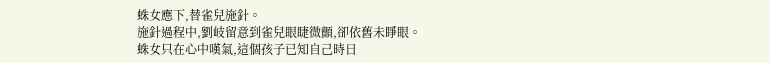蛛女應下,替雀兒施針。
施針過程中,劉岐留意到雀兒眼睫微顫,卻依舊未睜眼。
蛛女只在心中嘆氣,這個孩子已知自己時日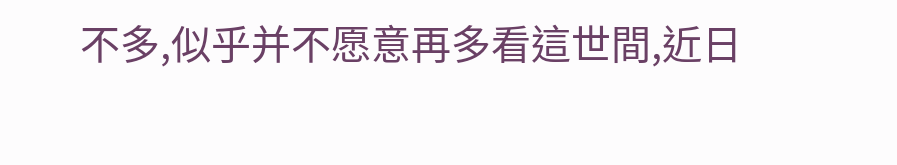不多,似乎并不愿意再多看這世間,近日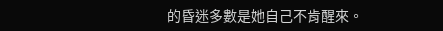的昏迷多數是她自己不肯醒來。